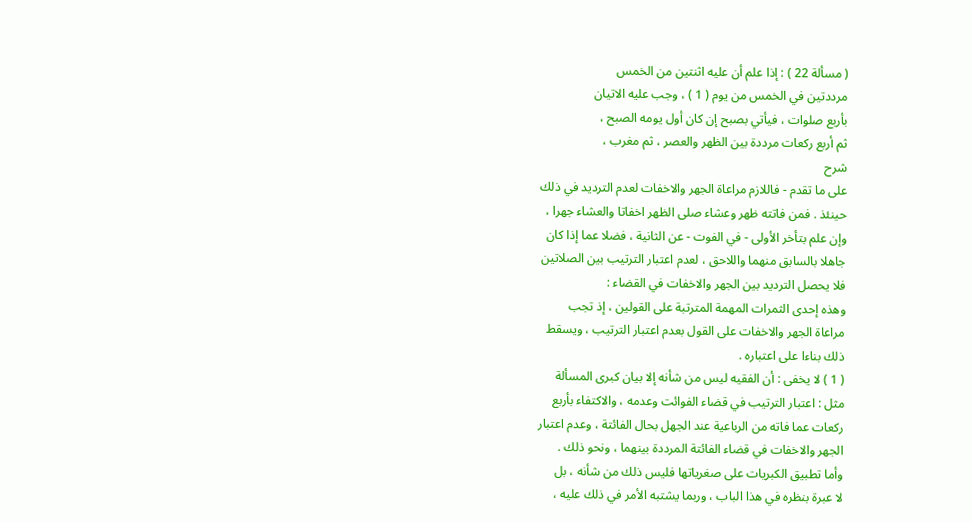( مسألة 22 ) : إذا علم أن عليه اثنتين من الخمس
مرددتين في الخمس من يوم ( 1 ) ، وجب عليه الاتيان
بأربع صلوات ، فيأتي بصبح إن كان أول يومه الصبح ،
ثم أربع ركعات مرددة بين الظهر والعصر ، ثم مغرب ،
شرح
على ما تقدم - فاللازم مراعاة الجهر والاخفات لعدم الترديد في ذلك
حينئذ . فمن فاتته ظهر وعشاء صلى الظهر اخفاتا والعشاء جهرا ،
وإن علم بتأخر الأولى - في الفوت - عن الثانية ، فضلا عما إذا كان
جاهلا بالسابق منهما واللاحق ، لعدم اعتبار الترتيب بين الصلاتين
فلا يحصل الترديد بين الجهر والاخفات في القضاء :
وهذه إحدى الثمرات المهمة المترتبة على القولين ، إذ تجب
مراعاة الجهر والاخفات على القول بعدم اعتبار الترتيب ، ويسقط
ذلك بناءا على اعتباره .
( 1 ) لا يخفى : أن الفقيه ليس من شأنه إلا بيان كبرى المسألة
مثل : اعتبار الترتيب في قضاء الفوائت وعدمه ، والاكتفاء بأربع
ركعات عما فاته من الرباعية عند الجهل بحال الفائتة ، وعدم اعتبار
الجهر والاخفات في قضاء الفائتة المرددة بينهما ، ونحو ذلك .
وأما تطبيق الكبريات على صغرياتها فليس ذلك من شأنه ، بل
لا عبرة بنظره في هذا الباب ، وربما يشتبه الأمر في ذلك عليه ،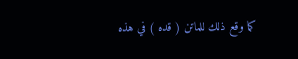كما وقع ذلك للماتن ( قده ) في هذه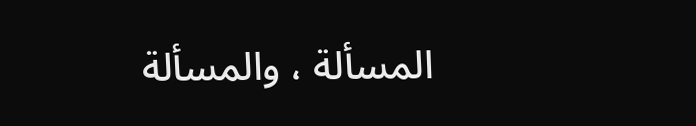المسألة ، والمسألة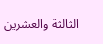الثالثة والعشرين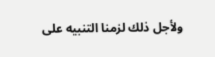ولأجل ذلك لزمنا التنبيه على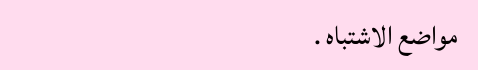مواضع الاشتباه .